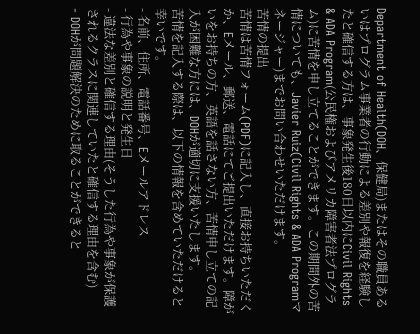Department of Health(DOH、保健局)またはその職員あるいはプログラム事業者の行動による差別や報復を経験したと確信する方は、事象発生後180日以内にCivil Rights & ADA Program(公民権およびアメリカ障害者法プログラム)に苦情を申し立てることができます。この期間外の苦情についても、Javier Ruiz(Civil Rights & ADA Programマネージャー)までお問い合わせいただけます。
苦情の提出
苦情は苦情フォーム(PDF)に記入し、直接お持ちいただくか、Eメール、郵送、電話にてご提出いただけます。障がいをお持ちの方、英語を話さない方、苦情申し立ての記入が困難な方には、DOHが適切に支援いたします。
苦情を記入する際は、以下の情報を含めていただけると幸いです。
- 名前、住所、電話番号、Eメールアドレス
- 行為や事象の説明と発生日
- 違法な差別と確信する理由(そうした行為や事象が保護されるクラスに関連していたと確信する理由を含む)
- DOHが問題解決のために取ることができると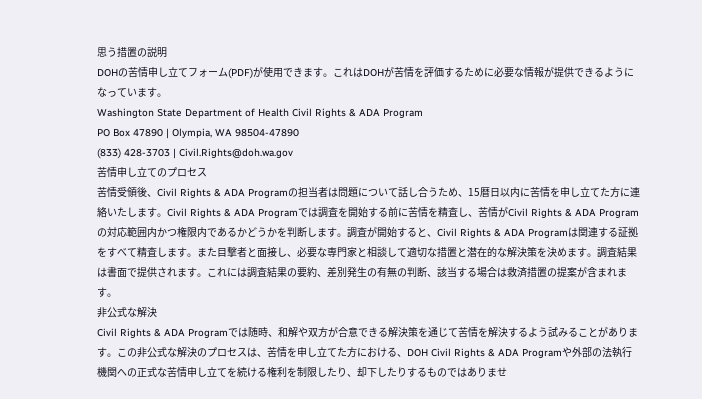思う措置の説明
DOHの苦情申し立てフォーム(PDF)が使用できます。これはDOHが苦情を評価するために必要な情報が提供できるようになっています。
Washington State Department of Health Civil Rights & ADA Program
PO Box 47890 | Olympia, WA 98504-47890
(833) 428-3703 | Civil.Rights@doh.wa.gov
苦情申し立てのプロセス
苦情受領後、Civil Rights & ADA Programの担当者は問題について話し合うため、15暦日以内に苦情を申し立てた方に連絡いたします。Civil Rights & ADA Programでは調査を開始する前に苦情を精査し、苦情がCivil Rights & ADA Programの対応範囲内かつ権限内であるかどうかを判断します。調査が開始すると、Civil Rights & ADA Programは関連する証拠をすべて精査します。また目撃者と面接し、必要な専門家と相談して適切な措置と潜在的な解決策を決めます。調査結果は書面で提供されます。これには調査結果の要約、差別発生の有無の判断、該当する場合は救済措置の提案が含まれます。
非公式な解決
Civil Rights & ADA Programでは随時、和解や双方が合意できる解決策を通じて苦情を解決するよう試みることがあります。この非公式な解決のプロセスは、苦情を申し立てた方における、DOH Civil Rights & ADA Programや外部の法執行機関への正式な苦情申し立てを続ける権利を制限したり、却下したりするものではありませ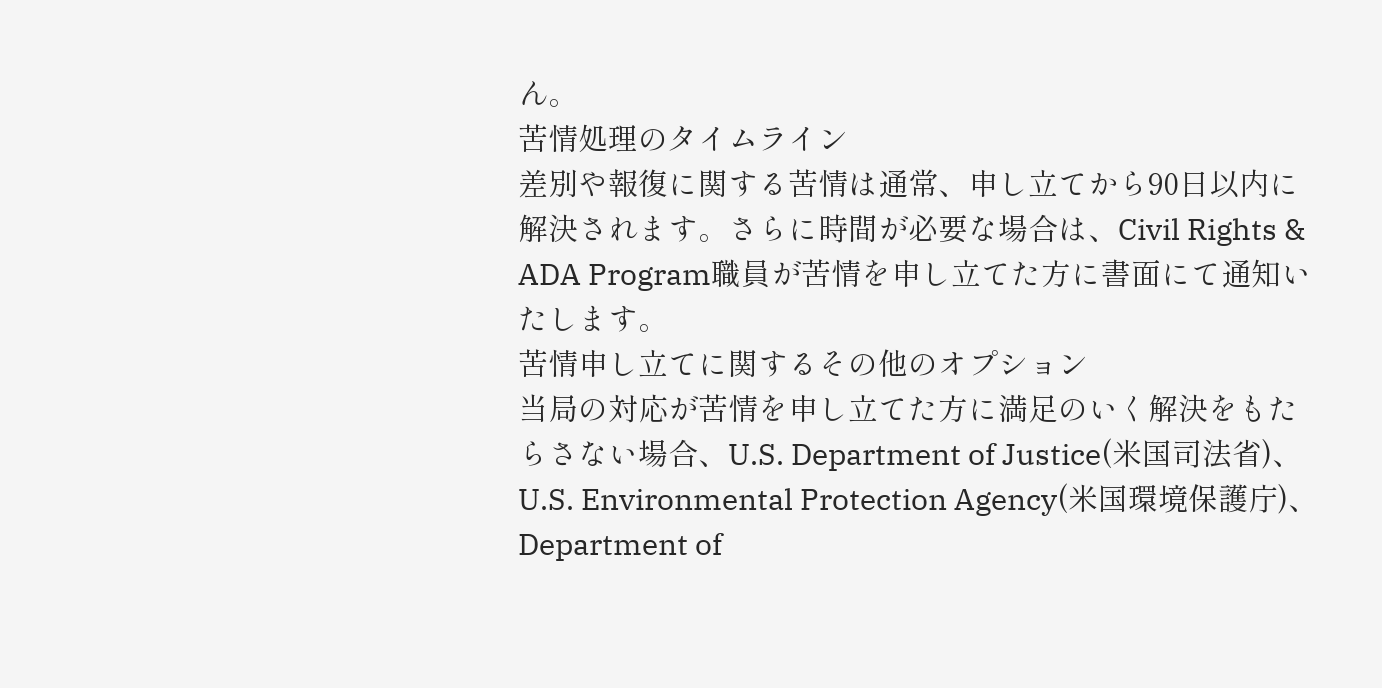ん。
苦情処理のタイムライン
差別や報復に関する苦情は通常、申し立てから90日以内に解決されます。さらに時間が必要な場合は、Civil Rights & ADA Program職員が苦情を申し立てた方に書面にて通知いたします。
苦情申し立てに関するその他のオプション
当局の対応が苦情を申し立てた方に満足のいく解決をもたらさない場合、U.S. Department of Justice(米国司法省)、U.S. Environmental Protection Agency(米国環境保護庁)、Department of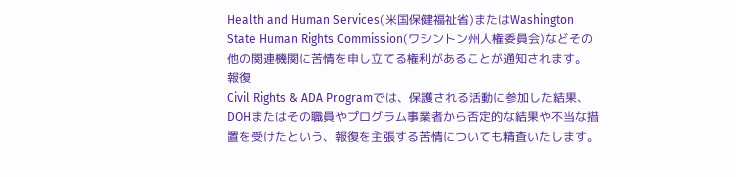Health and Human Services(米国保健福祉省)またはWashington State Human Rights Commission(ワシントン州人権委員会)などその他の関連機関に苦情を申し立てる権利があることが通知されます。
報復
Civil Rights & ADA Programでは、保護される活動に参加した結果、DOHまたはその職員やプログラム事業者から否定的な結果や不当な措置を受けたという、報復を主張する苦情についても精査いたします。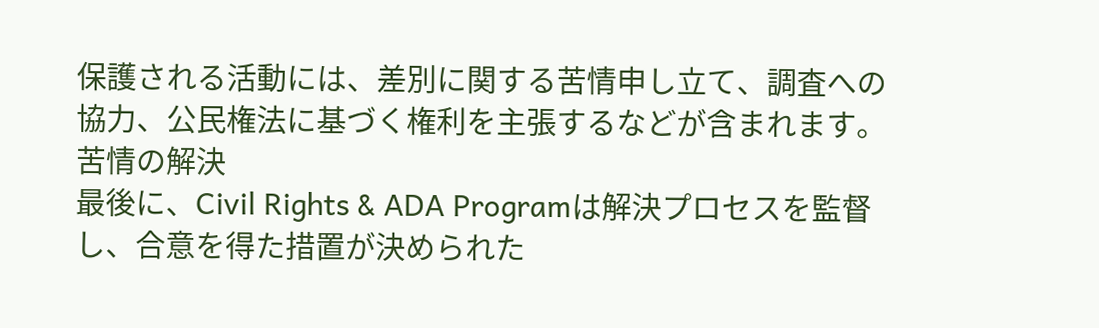保護される活動には、差別に関する苦情申し立て、調査への協力、公民権法に基づく権利を主張するなどが含まれます。
苦情の解決
最後に、Civil Rights & ADA Programは解決プロセスを監督し、合意を得た措置が決められた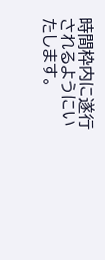時間枠内に遂行されるようにいたします。